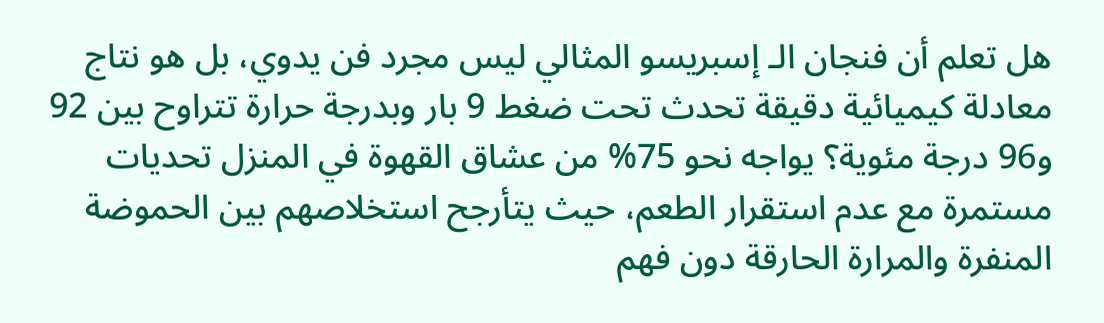هل تعلم أن فنجان الـ إسبريسو المثالي ليس مجرد فن يدوي، بل هو نتاج معادلة كيميائية دقيقة تحدث تحت ضغط 9 بار وبدرجة حرارة تتراوح بين 92 و96 درجة مئوية؟ يواجه نحو 75% من عشاق القهوة في المنزل تحديات مستمرة مع عدم استقرار الطعم، حيث يتأرجح استخلاصهم بين الحموضة المنفرة والمرارة الحارقة دون فهم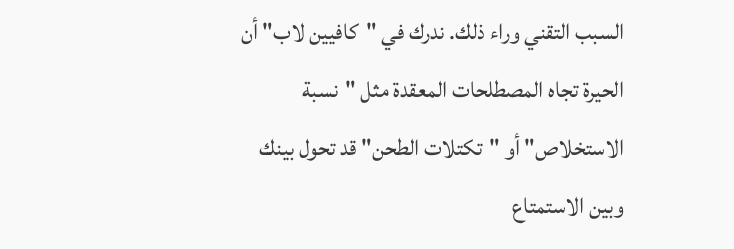السبب التقني وراء ذلك. ندرك في "كافيين لاب" أن الحيرة تجاه المصطلحات المعقدة مثل "نسبة الاستخلاص" أو "تكتلات الطحن" قد تحول بينك وبين الاستمتاع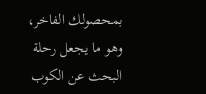بمحصولك الفاخر، وهو ما يجعل رحلة البحث عن الكوب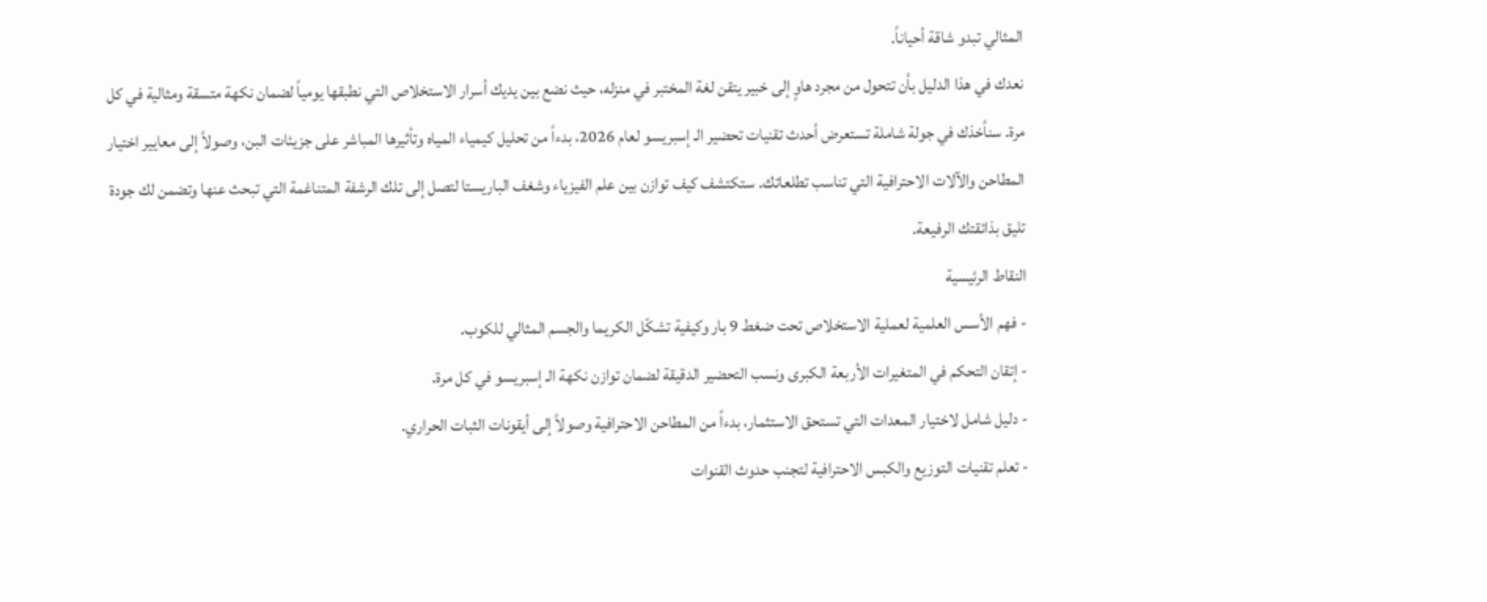المثالي تبدو شاقة أحياناً.
نعدك في هذا الدليل بأن تتحول من مجرد هاوٍ إلى خبير يتقن لغة المختبر في منزله، حيث نضع بين يديك أسرار الاستخلاص التي نطبقها يومياً لضمان نكهة متسقة ومثالية في كل مرة. سنأخذك في جولة شاملة تستعرض أحدث تقنيات تحضير الـ إسبريسو لعام 2026، بدءاً من تحليل كيمياء المياه وتأثيرها المباشر على جزيئات البن، وصولاً إلى معايير اختيار المطاحن والآلات الاحترافية التي تناسب تطلعاتك. ستكتشف كيف توازن بين علم الفيزياء وشغف الباريستا لتصل إلى تلك الرشفة المتناغمة التي تبحث عنها وتضمن لك جودة تليق بذائقتك الرفيعة.
النقاط الرئيسية
- فهم الأسس العلمية لعملية الاستخلاص تحت ضغط 9 بار وكيفية تشكّل الكريما والجسم المثالي للكوب.
- إتقان التحكم في المتغيرات الأربعة الكبرى ونسب التحضير الدقيقة لضمان توازن نكهة الـ إسبريسو في كل مرة.
- دليل شامل لاختيار المعدات التي تستحق الاستثمار، بدءاً من المطاحن الاحترافية وصولاً إلى أيقونات الثبات الحراري.
- تعلم تقنيات التوزيع والكبس الاحترافية لتجنب حدوث القنوات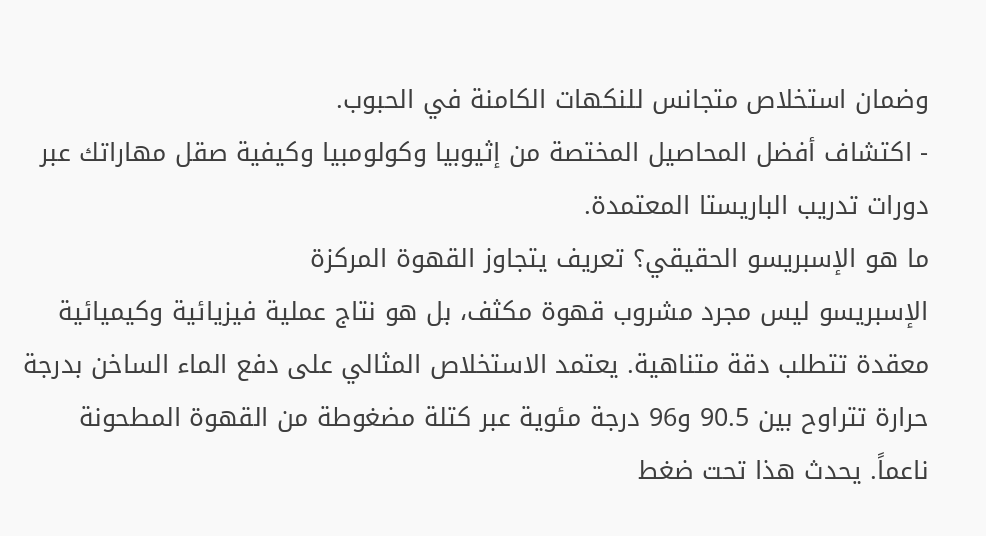وضمان استخلاص متجانس للنكهات الكامنة في الحبوب.
- اكتشاف أفضل المحاصيل المختصة من إثيوبيا وكولومبيا وكيفية صقل مهاراتك عبر دورات تدريب الباريستا المعتمدة.
ما هو الإسبريسو الحقيقي؟ تعريف يتجاوز القهوة المركزة
الإسبريسو ليس مجرد مشروب قهوة مكثف، بل هو نتاج عملية فيزيائية وكيميائية معقدة تتطلب دقة متناهية. يعتمد الاستخلاص المثالي على دفع الماء الساخن بدرجة حرارة تتراوح بين 90.5 و96 درجة مئوية عبر كتلة مضغوطة من القهوة المطحونة ناعماً. يحدث هذا تحت ضغط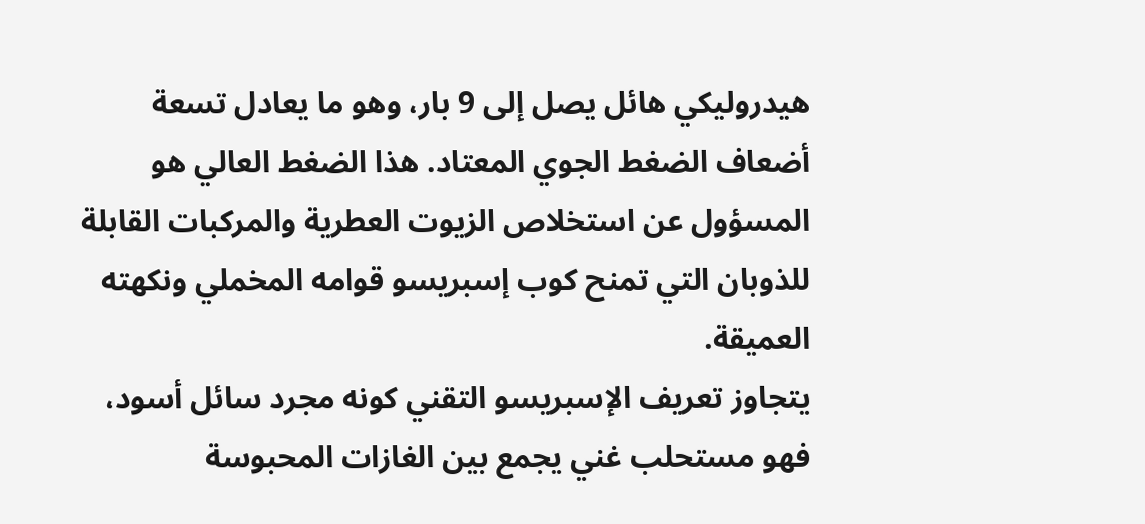هيدروليكي هائل يصل إلى 9 بار، وهو ما يعادل تسعة أضعاف الضغط الجوي المعتاد. هذا الضغط العالي هو المسؤول عن استخلاص الزيوت العطرية والمركبات القابلة للذوبان التي تمنح كوب إسبريسو قوامه المخملي ونكهته العميقة.
يتجاوز تعريف الإسبريسو التقني كونه مجرد سائل أسود، فهو مستحلب غني يجمع بين الغازات المحبوسة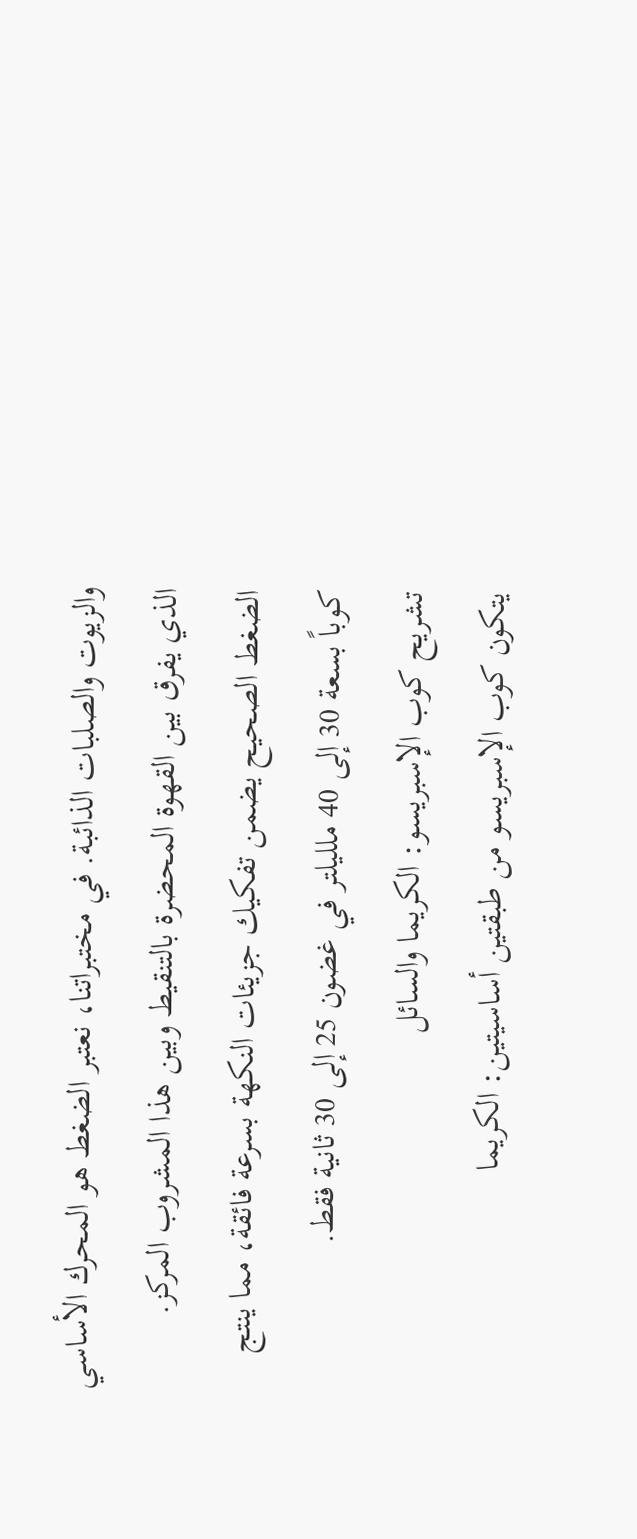والزيوت والصلبات الذائبة. في مختبراتنا، نعتبر الضغط هو المحرك الأساسي الذي يفرق بين القهوة المحضرة بالتنقيط وبين هذا المشروب المركز. الضغط الصحيح يضمن تفكيك جزيئات النكهة بسرعة فائقة، مما ينتج كوباً بسعة 30 إلى 40 ملليلتر في غضون 25 إلى 30 ثانية فقط.
تشريح كوب الإسبريسو: الكريما والسائل
يتكون كوب الإسبريسو من طبقتين أساسيتين: الكريما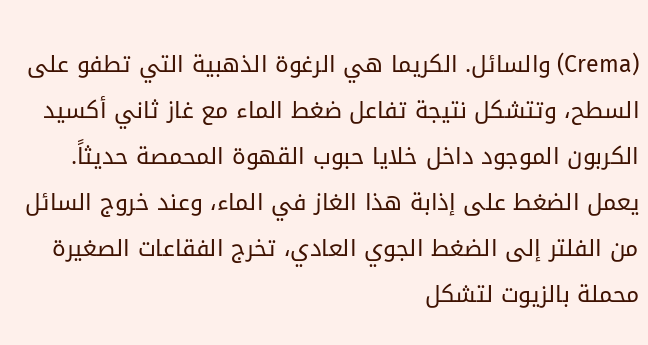(Crema) والسائل. الكريما هي الرغوة الذهبية التي تطفو على السطح، وتتشكل نتيجة تفاعل ضغط الماء مع غاز ثاني أكسيد الكربون الموجود داخل خلايا حبوب القهوة المحمصة حديثاً. يعمل الضغط على إذابة هذا الغاز في الماء، وعند خروج السائل من الفلتر إلى الضغط الجوي العادي، تخرج الفقاعات الصغيرة محملة بالزيوت لتشكل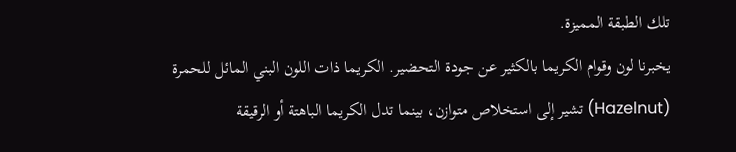تلك الطبقة المميزة.
يخبرنا لون وقوام الكريما بالكثير عن جودة التحضير. الكريما ذات اللون البني المائل للحمرة (Hazelnut) تشير إلى استخلاص متوازن، بينما تدل الكريما الباهتة أو الرقيقة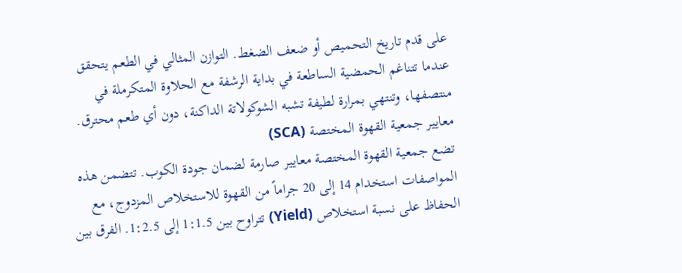على قدم تاريخ التحميص أو ضعف الضغط. التوازن المثالي في الطعم يتحقق عندما تتناغم الحمضية الساطعة في بداية الرشفة مع الحلاوة المتكرملة في منتصفها، وتنتهي بمرارة لطيفة تشبه الشوكولاتة الداكنة، دون أي طعم محترق.
معايير جمعية القهوة المختصة (SCA)
تضع جمعية القهوة المختصة معايير صارمة لضمان جودة الكوب. تتضمن هذه المواصفات استخدام 14 إلى 20 جراماً من القهوة للاستخلاص المزدوج، مع الحفاظ على نسبة استخلاص (Yield) تتراوح بين 1:1.5 إلى 1:2.5. الفرق بين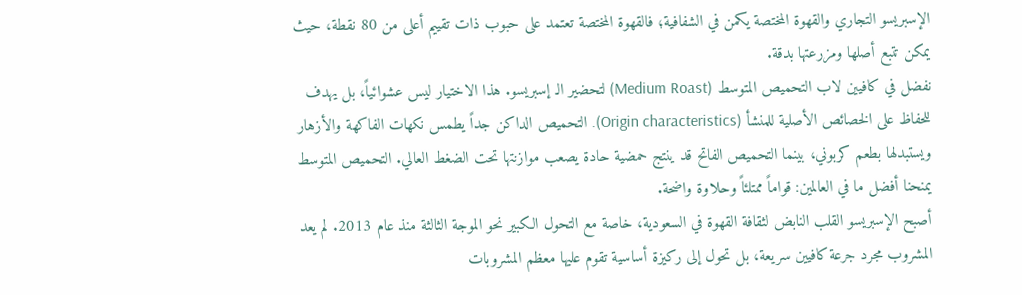الإسبريسو التجاري والقهوة المختصة يكمن في الشفافية؛ فالقهوة المختصة تعتمد على حبوب ذات تقييم أعلى من 80 نقطة، حيث يمكن تتبع أصلها ومزرعتها بدقة.
نفضل في كافيين لاب التحميص المتوسط (Medium Roast) لتحضير الـ إسبريسو. هذا الاختيار ليس عشوائياً، بل يهدف للحفاظ على الخصائص الأصلية للمنشأ (Origin characteristics). التحميص الداكن جداً يطمس نكهات الفاكهة والأزهار ويستبدلها بطعم كربوني، بينما التحميص الفاتح قد ينتج حمضية حادة يصعب موازنتها تحت الضغط العالي. التحميص المتوسط يمنحنا أفضل ما في العالمين: قواماً ممتلئاً وحلاوة واضحة.
أصبح الإسبريسو القلب النابض لثقافة القهوة في السعودية، خاصة مع التحول الكبير نحو الموجة الثالثة منذ عام 2013. لم يعد المشروب مجرد جرعة كافيين سريعة، بل تحول إلى ركيزة أساسية تقوم عليها معظم المشروبات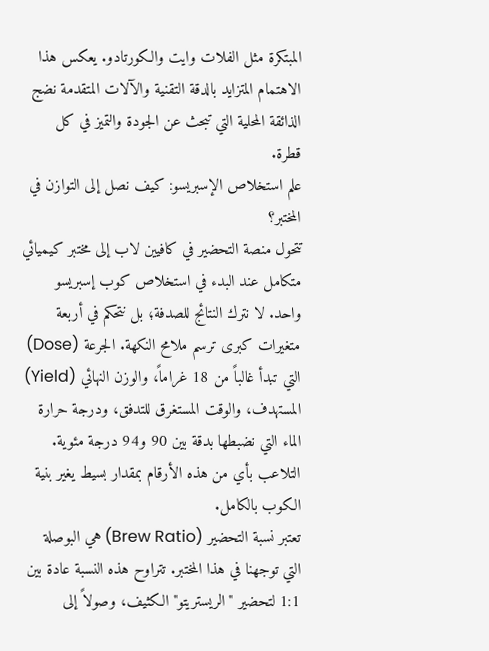المبتكرة مثل الفلات وايت والكورتادو. يعكس هذا الاهتمام المتزايد بالدقة التقنية والآلات المتقدمة نضج الذائقة المحلية التي تبحث عن الجودة والتميز في كل قطرة.
علم استخلاص الإسبريسو: كيف نصل إلى التوازن في المختبر؟
تتحول منصة التحضير في كافيين لاب إلى مختبر كيميائي متكامل عند البدء في استخلاص كوب إسبريسو واحد. لا نترك النتائج للصدفة؛ بل نتحكم في أربعة متغيرات كبرى ترسم ملامح النكهة. الجرعة (Dose) التي تبدأ غالباً من 18 غراماً، والوزن النهائي (Yield) المستهدف، والوقت المستغرق للتدفق، ودرجة حرارة الماء التي نضبطها بدقة بين 90 و94 درجة مئوية. التلاعب بأي من هذه الأرقام بمقدار بسيط يغير بنية الكوب بالكامل.
تعتبر نسبة التحضير (Brew Ratio) هي البوصلة التي توجهنا في هذا المختبر. تتراوح هذه النسبة عادة بين 1:1 لتحضير "الريستريتو" الكثيف، وصولاً إلى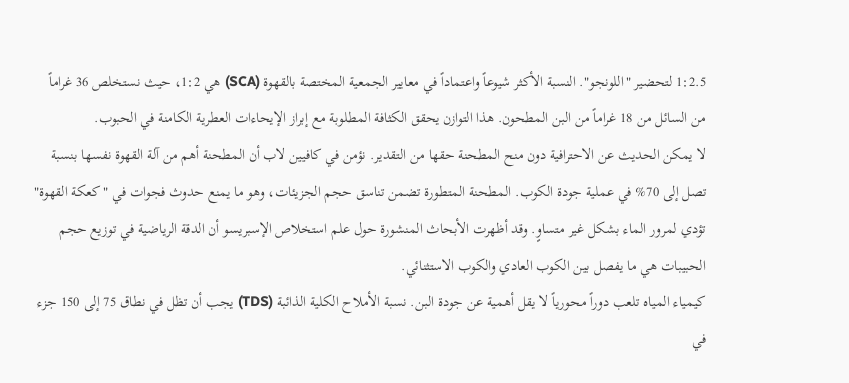1:2.5 لتحضير "اللونجو". النسبة الأكثر شيوعاً واعتماداً في معايير الجمعية المختصة بالقهوة (SCA) هي 1:2، حيث نستخلص 36 غراماً من السائل من 18 غراماً من البن المطحون. هذا التوازن يحقق الكثافة المطلوبة مع إبراز الإيحاءات العطرية الكامنة في الحبوب.
لا يمكن الحديث عن الاحترافية دون منح المطحنة حقها من التقدير. نؤمن في كافيين لاب أن المطحنة أهم من آلة القهوة نفسها بنسبة تصل إلى 70% في عملية جودة الكوب. المطحنة المتطورة تضمن تناسق حجم الجزيئات، وهو ما يمنع حدوث فجوات في "كعكة القهوة" تؤدي لمرور الماء بشكل غير متساوٍ. وقد أظهرت الأبحاث المنشورة حول علم استخلاص الإسبريسو أن الدقة الرياضية في توزيع حجم الحبيبات هي ما يفصل بين الكوب العادي والكوب الاستثنائي.
كيمياء المياه تلعب دوراً محورياً لا يقل أهمية عن جودة البن. نسبة الأملاح الكلية الذائبة (TDS) يجب أن تظل في نطاق 75 إلى 150 جزء في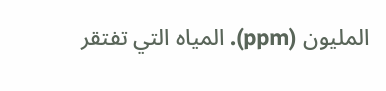المليون (ppm). المياه التي تفتقر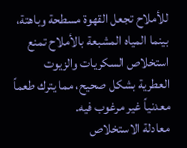للأملاح تجعل القهوة مسطحة وباهتة، بينما المياه المشبعة بالأملاح تمنع استخلاص السكريات والزيوت العطرية بشكل صحيح، مما يترك طعماً معدنياً غير مرغوب فيه.
معادلة الاستخلاص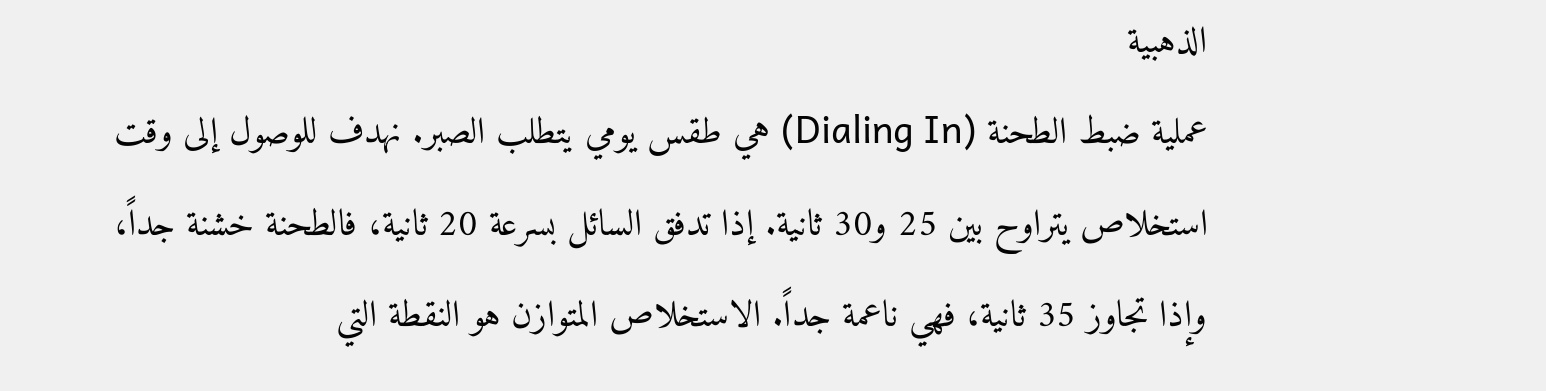الذهبية
عملية ضبط الطحنة (Dialing In) هي طقس يومي يتطلب الصبر. نهدف للوصول إلى وقت استخلاص يتراوح بين 25 و30 ثانية. إذا تدفق السائل بسرعة 20 ثانية، فالطحنة خشنة جداً، وإذا تجاوز 35 ثانية، فهي ناعمة جداً. الاستخلاص المتوازن هو النقطة التي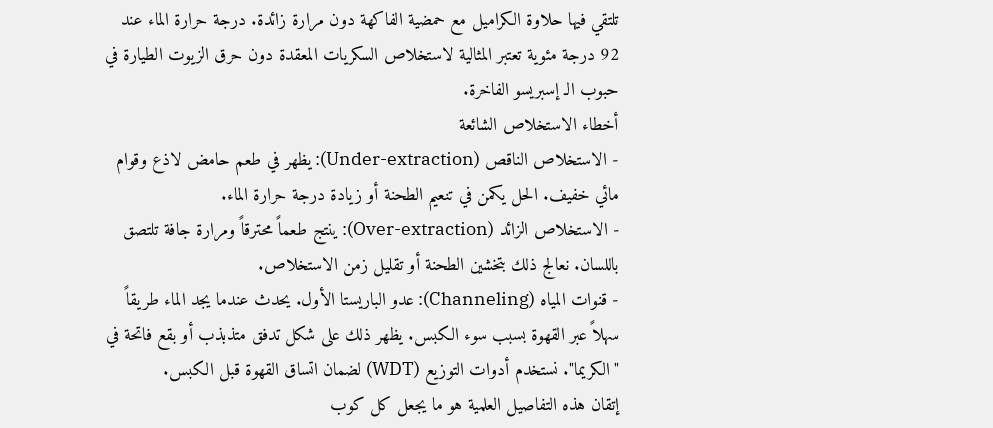تلتقي فيها حلاوة الكراميل مع حمضية الفاكهة دون مرارة زائدة. درجة حرارة الماء عند 92 درجة مئوية تعتبر المثالية لاستخلاص السكريات المعقدة دون حرق الزيوت الطيارة في حبوب الـ إسبريسو الفاخرة.
أخطاء الاستخلاص الشائعة
- الاستخلاص الناقص (Under-extraction): يظهر في طعم حامض لاذع وقوام مائي خفيف. الحل يكمن في تنعيم الطحنة أو زيادة درجة حرارة الماء.
- الاستخلاص الزائد (Over-extraction): ينتج طعماً محترقاً ومرارة جافة تلتصق باللسان. نعالج ذلك بتخشين الطحنة أو تقليل زمن الاستخلاص.
- قنوات المياه (Channeling): عدو الباريستا الأول. يحدث عندما يجد الماء طريقاً سهلاً عبر القهوة بسبب سوء الكبس. يظهر ذلك على شكل تدفق متذبذب أو بقع فاتحة في "الكريما". نستخدم أدوات التوزيع (WDT) لضمان اتساق القهوة قبل الكبس.
إتقان هذه التفاصيل العلمية هو ما يجعل كل كوب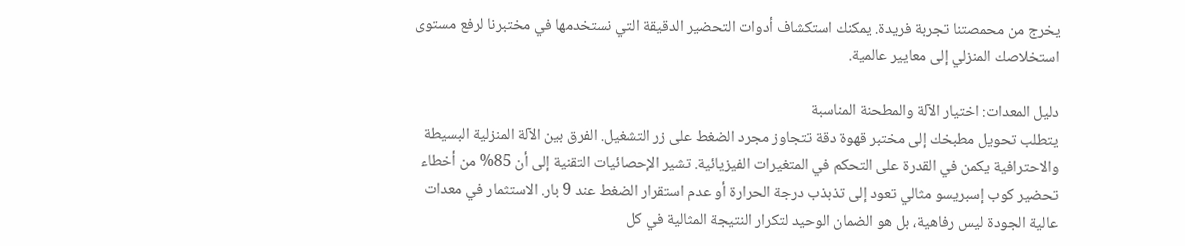يخرج من محمصتنا تجربة فريدة. يمكنك استكشاف أدوات التحضير الدقيقة التي نستخدمها في مختبرنا لرفع مستوى استخلاصك المنزلي إلى معايير عالمية.

دليل المعدات: اختيار الآلة والمطحنة المناسبة
يتطلب تحويل مطبخك إلى مختبر قهوة دقة تتجاوز مجرد الضغط على زر التشغيل. الفرق بين الآلة المنزلية البسيطة والاحترافية يكمن في القدرة على التحكم في المتغيرات الفيزيائية. تشير الإحصائيات التقنية إلى أن 85% من أخطاء تحضير كوب إسبريسو مثالي تعود إلى تذبذب درجة الحرارة أو عدم استقرار الضغط عند 9 بار. الاستثمار في معدات عالية الجودة ليس رفاهية، بل هو الضمان الوحيد لتكرار النتيجة المثالية في كل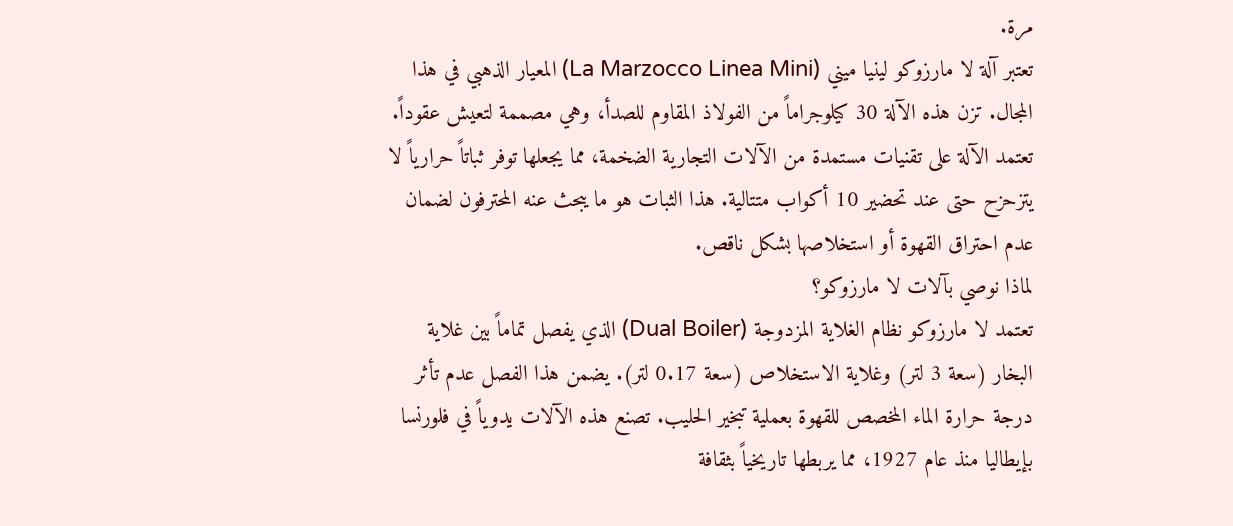مرة.
تعتبر آلة لا مارزوكو لينيا ميني (La Marzocco Linea Mini) المعيار الذهبي في هذا المجال. تزن هذه الآلة 30 كيلوجراماً من الفولاذ المقاوم للصدأ، وهي مصممة لتعيش عقوداً. تعتمد الآلة على تقنيات مستمدة من الآلات التجارية الضخمة، مما يجعلها توفر ثباتاً حرارياً لا يتزحزح حتى عند تحضير 10 أكواب متتالية. هذا الثبات هو ما يبحث عنه المحترفون لضمان عدم احتراق القهوة أو استخلاصها بشكل ناقص.
لماذا نوصي بآلات لا مارزوكو؟
تعتمد لا مارزوكو نظام الغلاية المزدوجة (Dual Boiler) الذي يفصل تماماً بين غلاية البخار (سعة 3 لتر) وغلاية الاستخلاص (سعة 0.17 لتر). يضمن هذا الفصل عدم تأثر درجة حرارة الماء المخصص للقهوة بعملية تبخير الحليب. تصنع هذه الآلات يدوياً في فلورنسا بإيطاليا منذ عام 1927، مما يربطها تاريخياً بثقافة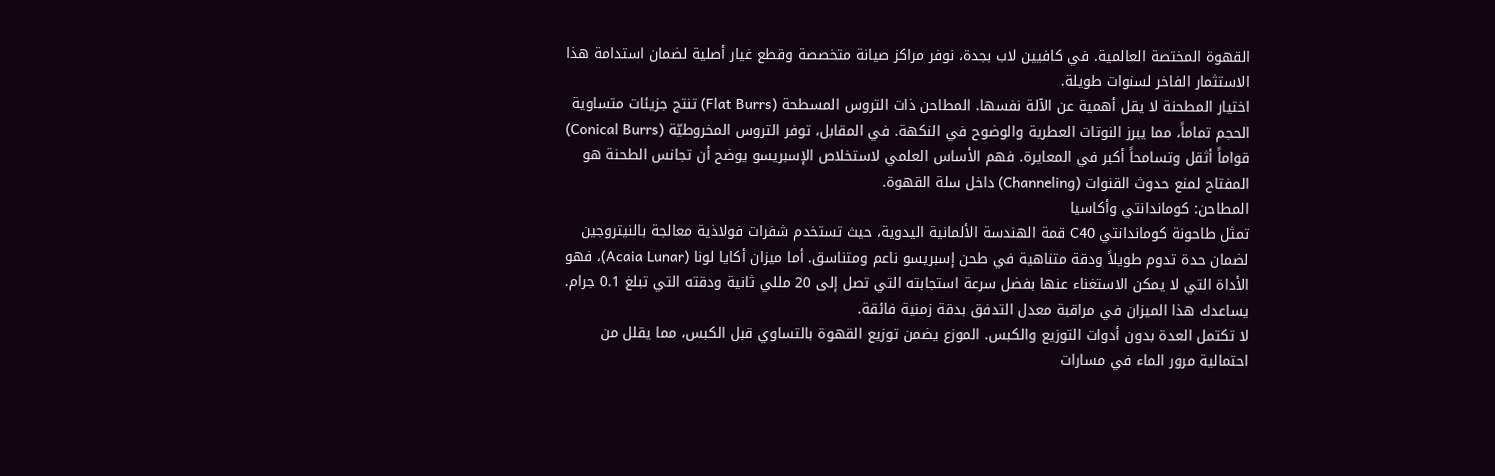القهوة المختصة العالمية. في كافيين لاب بجدة، نوفر مراكز صيانة متخصصة وقطع غيار أصلية لضمان استدامة هذا الاستثمار الفاخر لسنوات طويلة.
اختيار المطحنة لا يقل أهمية عن الآلة نفسها. المطاحن ذات التروس المسطحة (Flat Burrs) تنتج جزيئات متساوية الحجم تماماً، مما يبرز النوتات العطرية والوضوح في النكهة. في المقابل، توفر التروس المخروطيّة (Conical Burrs) قواماً أثقل وتسامحاً أكبر في المعايرة. فهم الأساس العلمي لاستخلاص الإسبريسو يوضح أن تجانس الطحنة هو المفتاح لمنع حدوث القنوات (Channeling) داخل سلة القهوة.
المطاحن: كوماندانتي وأكاسيا
تمثل طاحونة كوماندانتي C40 قمة الهندسة الألمانية اليدوية، حيث تستخدم شفرات فولاذية معالجة بالنيتروجين لضمان حدة تدوم طويلاً ودقة متناهية في طحن إسبريسو ناعم ومتناسق. أما ميزان أكايا لونا (Acaia Lunar)، فهو الأداة التي لا يمكن الاستغناء عنها بفضل سرعة استجابته التي تصل إلى 20 مللي ثانية ودقته التي تبلغ 0.1 جرام. يساعدك هذا الميزان في مراقبة معدل التدفق بدقة زمنية فائقة.
لا تكتمل العدة بدون أدوات التوزيع والكبس. الموزع يضمن توزيع القهوة بالتساوي قبل الكبس، مما يقلل من احتمالية مرور الماء في مسارات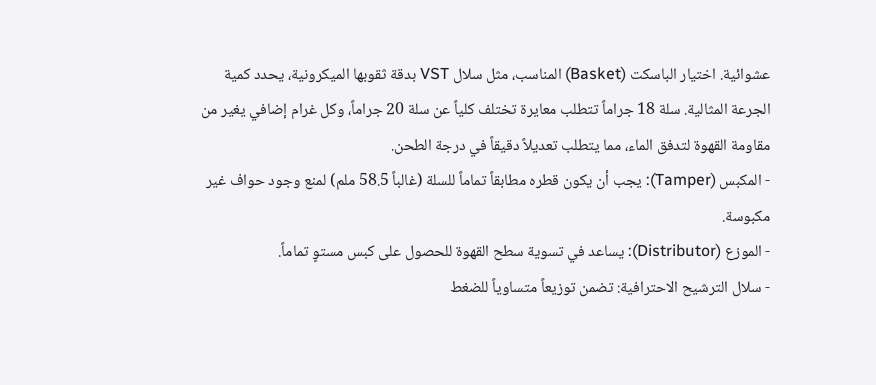عشوائية. اختيار الباسكت (Basket) المناسب، مثل سلال VST بدقة ثقوبها الميكرونية، يحدد كمية الجرعة المثالية. سلة 18 جراماً تتطلب معايرة تختلف كلياً عن سلة 20 جراماً، وكل غرام إضافي يغير من مقاومة القهوة لتدفق الماء، مما يتطلب تعديلاً دقيقاً في درجة الطحن.
- المكبس (Tamper): يجب أن يكون قطره مطابقاً تماماً للسلة (غالباً 58.5 ملم) لمنع وجود حواف غير مكبوسة.
- الموزع (Distributor): يساعد في تسوية سطح القهوة للحصول على كبس مستوٍ تماماً.
- سلال الترشيح الاحترافية: تضمن توزيعاً متساوياً للضغط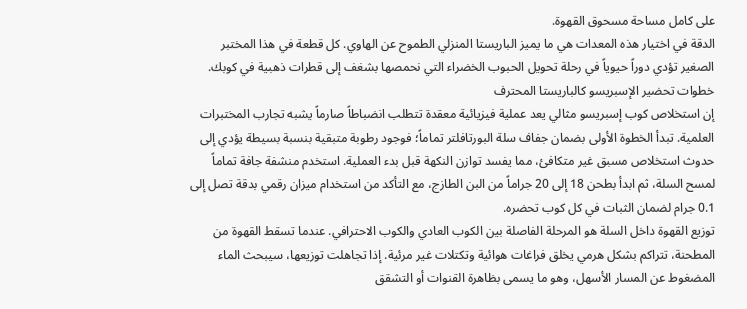على كامل مساحة مسحوق القهوة.
الدقة في اختيار هذه المعدات هي ما يميز الباريستا المنزلي الطموح عن الهاوي. كل قطعة في هذا المختبر الصغير تؤدي دوراً حيوياً في رحلة تحويل الحبوب الخضراء التي نحمصها بشغف إلى قطرات ذهبية في كوبك.
خطوات تحضير الإسبريسو كالباريستا المحترف
إن استخلاص كوب إسبريسو مثالي يعد عملية فيزيائية معقدة تتطلب انضباطاً صارماً يشبه تجارب المختبرات العلمية. تبدأ الخطوة الأولى بضمان جفاف سلة البورتافلتر تماماً؛ فوجود رطوبة متبقية بنسبة بسيطة يؤدي إلى حدوث استخلاص مسبق غير متكافئ، مما يفسد توازن النكهة قبل بدء العملية. استخدم منشفة جافة تماماً لمسح السلة، ثم ابدأ بطحن 18 إلى 20 جراماً من البن الطازج، مع التأكد من استخدام ميزان رقمي بدقة تصل إلى 0.1 جرام لضمان الثبات في كل كوب تحضره.
توزيع القهوة داخل السلة هو المرحلة الفاصلة بين الكوب العادي والكوب الاحترافي. عندما تسقط القهوة من المطحنة، تتراكم بشكل هرمي يخلق فراغات هوائية وتكتلات غير مرئية. إذا تجاهلت توزيعها، سيبحث الماء المضغوط عن المسار الأسهل، وهو ما يسمى بظاهرة القنوات أو التشقق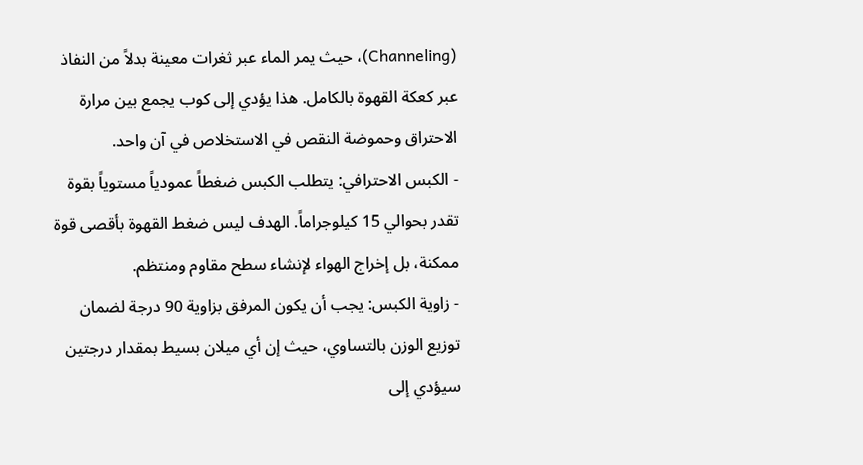(Channeling)، حيث يمر الماء عبر ثغرات معينة بدلاً من النفاذ عبر كعكة القهوة بالكامل. هذا يؤدي إلى كوب يجمع بين مرارة الاحتراق وحموضة النقص في الاستخلاص في آن واحد.
- الكبس الاحترافي: يتطلب الكبس ضغطاً عمودياً مستوياً بقوة تقدر بحوالي 15 كيلوجراماً. الهدف ليس ضغط القهوة بأقصى قوة ممكنة، بل إخراج الهواء لإنشاء سطح مقاوم ومنتظم.
- زاوية الكبس: يجب أن يكون المرفق بزاوية 90 درجة لضمان توزيع الوزن بالتساوي، حيث إن أي ميلان بسيط بمقدار درجتين سيؤدي إلى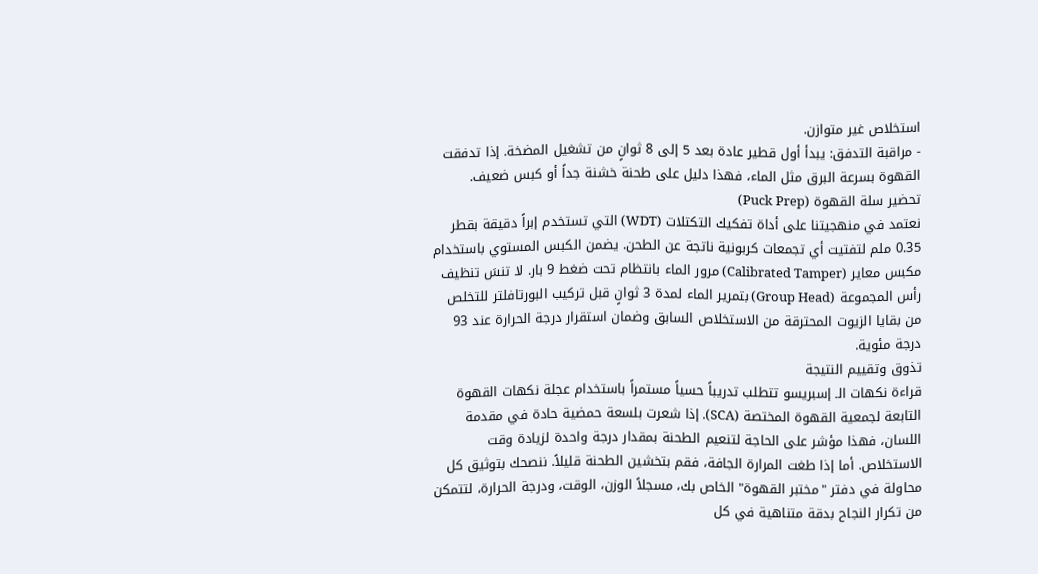استخلاص غير متوازن.
- مراقبة التدفق: يبدأ أول قطير عادة بعد 5 إلى 8 ثوانٍ من تشغيل المضخة. إذا تدفقت القهوة بسرعة البرق مثل الماء، فهذا دليل على طحنة خشنة جداً أو كبس ضعيف.
تحضير سلة القهوة (Puck Prep)
نعتمد في منهجيتنا على أداة تفكيك التكتلات (WDT) التي تستخدم إبراً دقيقة بقطر 0.35 ملم لتفتيت أي تجمعات كربونية ناتجة عن الطحن. يضمن الكبس المستوي باستخدام مكبس معاير (Calibrated Tamper) مرور الماء بانتظام تحت ضغط 9 بار. لا تنسَ تنظيف رأس المجموعة (Group Head) بتمرير الماء لمدة 3 ثوانٍ قبل تركيب البورتافلتر للتخلص من بقايا الزيوت المحترقة من الاستخلاص السابق وضمان استقرار درجة الحرارة عند 93 درجة مئوية.
تذوق وتقييم النتيجة
قراءة نكهات الـ إسبريسو تتطلب تدريباً حسياً مستمراً باستخدام عجلة نكهات القهوة التابعة لجمعية القهوة المختصة (SCA). إذا شعرت بلسعة حمضية حادة في مقدمة اللسان، فهذا مؤشر على الحاجة لتنعيم الطحنة بمقدار درجة واحدة لزيادة وقت الاستخلاص. أما إذا طغت المرارة الجافة، فقم بتخشين الطحنة قليلاً. ننصحك بتوثيق كل محاولة في دفتر "مختبر القهوة" الخاص بك، مسجلاً الوزن، الوقت، ودرجة الحرارة، لتتمكن من تكرار النجاح بدقة متناهية في كل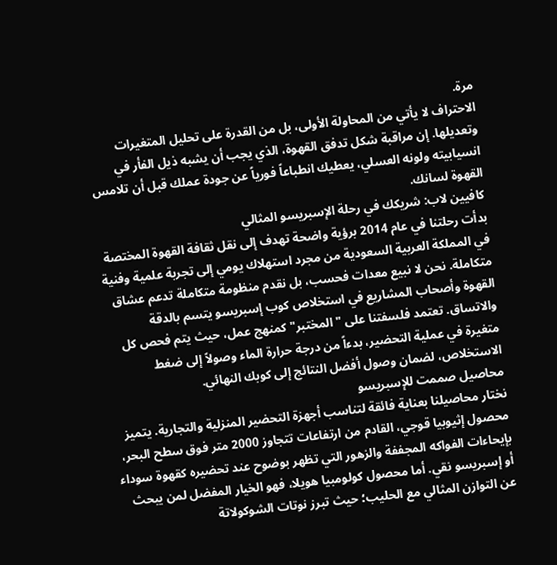مرة.
الاحتراف لا يأتي من المحاولة الأولى، بل من القدرة على تحليل المتغيرات وتعديلها. إن مراقبة شكل تدفق القهوة، الذي يجب أن يشبه ذيل الفأر في انسيابيته ولونه العسلي، يعطيك انطباعاً فورياً عن جودة عملك قبل أن تلامس القهوة لسانك.
كافيين لاب: شريكك في رحلة الإسبريسو المثالي
بدأت رحلتنا في عام 2014 برؤية واضحة تهدف إلى نقل ثقافة القهوة المختصة في المملكة العربية السعودية من مجرد استهلاك يومي إلى تجربة علمية وفنية متكاملة. نحن لا نبيع معدات فحسب، بل نقدم منظومة متكاملة تدعم عشاق القهوة وأصحاب المشاريع في استخلاص كوب إسبريسو يتسم بالدقة والاتساق. تعتمد فلسفتنا على "المختبر" كمنهج عمل، حيث يتم فحص كل متغيرة في عملية التحضير، بدءاً من درجة حرارة الماء وصولاً إلى ضغط الاستخلاص، لضمان وصول أفضل النتائج إلى كوبك النهائي.
محاصيل صممت للإسبريسو
نختار محاصيلنا بعناية فائقة لتناسب أجهزة التحضير المنزلية والتجارية. يتميز محصول إثيوبيا قوجي، القادم من ارتفاعات تتجاوز 2000 متر فوق سطح البحر، بإيحاءات الفواكه المجففة والزهور التي تظهر بوضوح عند تحضيره كقهوة سوداء أو إسبريسو نقي. أما محصول كولومبيا هويلا، فهو الخيار المفضل لمن يبحث عن التوازن المثالي مع الحليب؛ حيث تبرز نوتات الشوكولاتة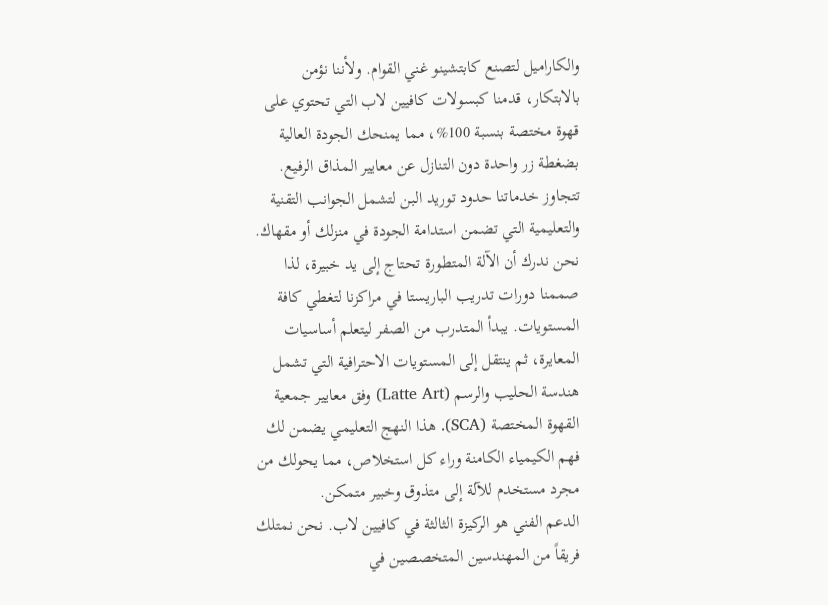والكاراميل لتصنع كابتشينو غني القوام. ولأننا نؤمن بالابتكار، قدمنا كبسولات كافيين لاب التي تحتوي على قهوة مختصة بنسبة 100%، مما يمنحك الجودة العالية بضغطة زر واحدة دون التنازل عن معايير المذاق الرفيع.
تتجاوز خدماتنا حدود توريد البن لتشمل الجوانب التقنية والتعليمية التي تضمن استدامة الجودة في منزلك أو مقهاك. نحن ندرك أن الآلة المتطورة تحتاج إلى يد خبيرة، لذا صممنا دورات تدريب الباريستا في مراكزنا لتغطي كافة المستويات. يبدأ المتدرب من الصفر ليتعلم أساسيات المعايرة، ثم ينتقل إلى المستويات الاحترافية التي تشمل هندسة الحليب والرسم (Latte Art) وفق معايير جمعية القهوة المختصة (SCA). هذا النهج التعليمي يضمن لك فهم الكيمياء الكامنة وراء كل استخلاص، مما يحولك من مجرد مستخدم للآلة إلى متذوق وخبير متمكن.
الدعم الفني هو الركيزة الثالثة في كافيين لاب. نحن نمتلك فريقاً من المهندسين المتخصصين في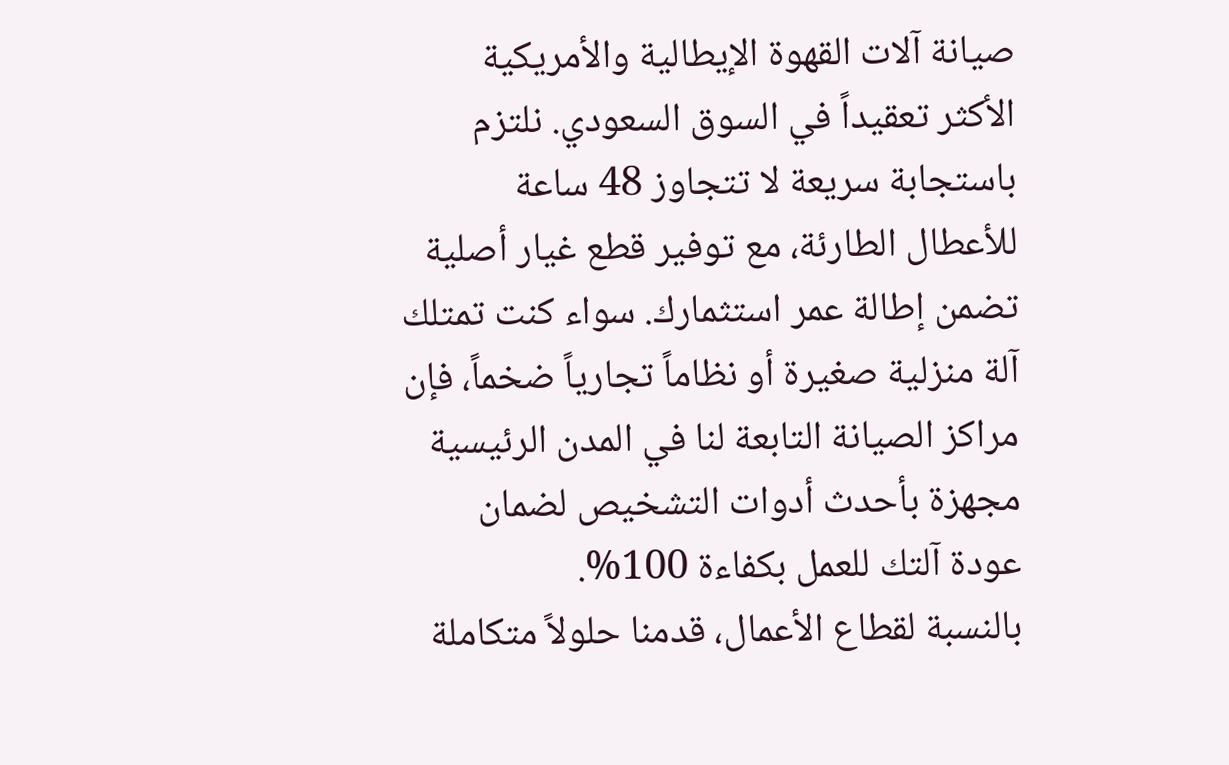صيانة آلات القهوة الإيطالية والأمريكية الأكثر تعقيداً في السوق السعودي. نلتزم باستجابة سريعة لا تتجاوز 48 ساعة للأعطال الطارئة، مع توفير قطع غيار أصلية تضمن إطالة عمر استثمارك. سواء كنت تمتلك آلة منزلية صغيرة أو نظاماً تجارياً ضخماً، فإن مراكز الصيانة التابعة لنا في المدن الرئيسية مجهزة بأحدث أدوات التشخيص لضمان عودة آلتك للعمل بكفاءة 100%.
بالنسبة لقطاع الأعمال، قدمنا حلولاً متكاملة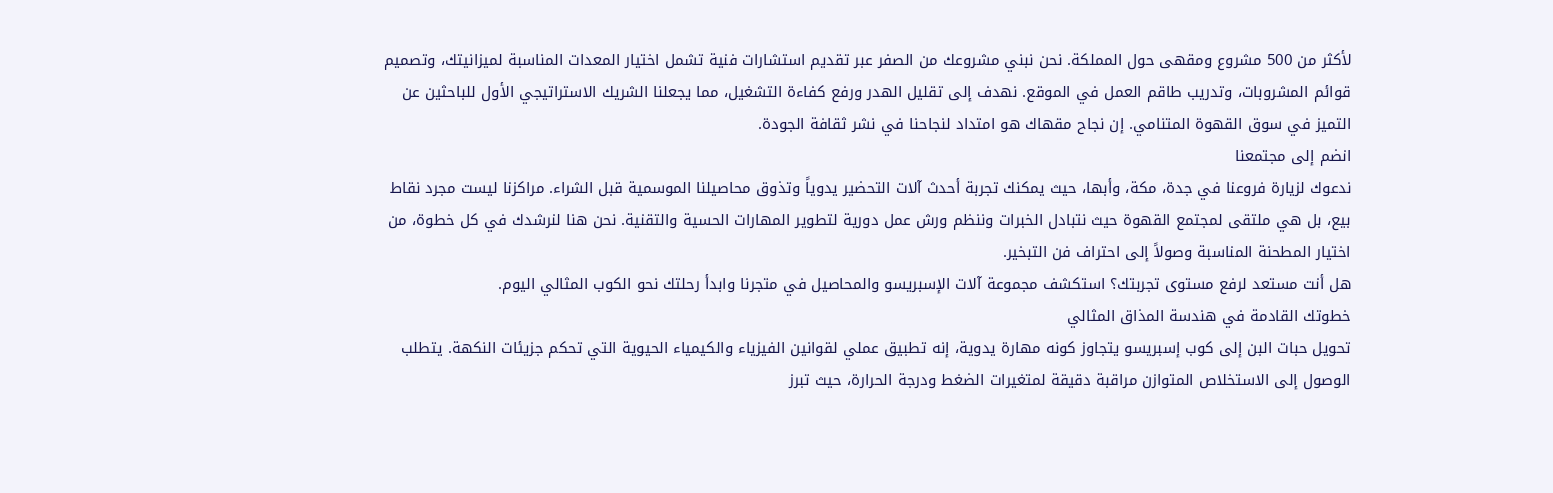لأكثر من 500 مشروع ومقهى حول المملكة. نحن نبني مشروعك من الصفر عبر تقديم استشارات فنية تشمل اختيار المعدات المناسبة لميزانيتك، وتصميم قوائم المشروبات، وتدريب طاقم العمل في الموقع. نهدف إلى تقليل الهدر ورفع كفاءة التشغيل، مما يجعلنا الشريك الاستراتيجي الأول للباحثين عن التميز في سوق القهوة المتنامي. إن نجاح مقهاك هو امتداد لنجاحنا في نشر ثقافة الجودة.
انضم إلى مجتمعنا
ندعوك لزيارة فروعنا في جدة، مكة، وأبها، حيث يمكنك تجربة أحدث آلات التحضير يدوياً وتذوق محاصيلنا الموسمية قبل الشراء. مراكزنا ليست مجرد نقاط بيع، بل هي ملتقى لمجتمع القهوة حيث نتبادل الخبرات وننظم ورش عمل دورية لتطوير المهارات الحسية والتقنية. نحن هنا لنرشدك في كل خطوة، من اختيار المطحنة المناسبة وصولاً إلى احتراف فن التبخير.
هل أنت مستعد لرفع مستوى تجربتك؟ استكشف مجموعة آلات الإسبريسو والمحاصيل في متجرنا وابدأ رحلتك نحو الكوب المثالي اليوم.
خطوتك القادمة في هندسة المذاق المثالي
تحويل حبات البن إلى كوب إسبريسو يتجاوز كونه مهارة يدوية، إنه تطبيق عملي لقوانين الفيزياء والكيمياء الحيوية التي تحكم جزيئات النكهة. يتطلب الوصول إلى الاستخلاص المتوازن مراقبة دقيقة لمتغيرات الضغط ودرجة الحرارة، حيث تبرز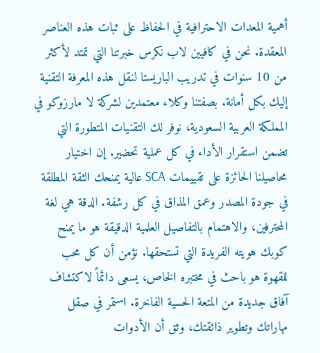أهمية المعدات الاحترافية في الحفاظ على ثبات هذه العناصر المعقدة. نحن في كافيين لاب نكرس خبرتنا التي تمتد لأكثر من 10 سنوات في تدريب الباريستا لنقل هذه المعرفة التقنية إليك بكل أمانة. بصفتنا وكلاء معتمدين لشركة لا مارزوكو في المملكة العربية السعودية، نوفر لك التقنيات المتطورة التي تضمن استقرار الأداء في كل عملية تحضير. إن اختيار محاصيلنا الحائزة على تقييمات SCA عالية يمنحك الثقة المطلقة في جودة المصدر وعمق المذاق في كل رشفة. الدقة هي لغة المحترفين، والاهتمام بالتفاصيل العلمية الدقيقة هو ما يمنح كوبك هويته الفريدة التي تستحقها. نؤمن أن كل محب للقهوة هو باحث في مختبره الخاص، يسعى دائماً لاكتشاف آفاق جديدة من المتعة الحسية الفاخرة. استمر في صقل مهاراتك وتطوير ذائقتك، وثق أن الأدوات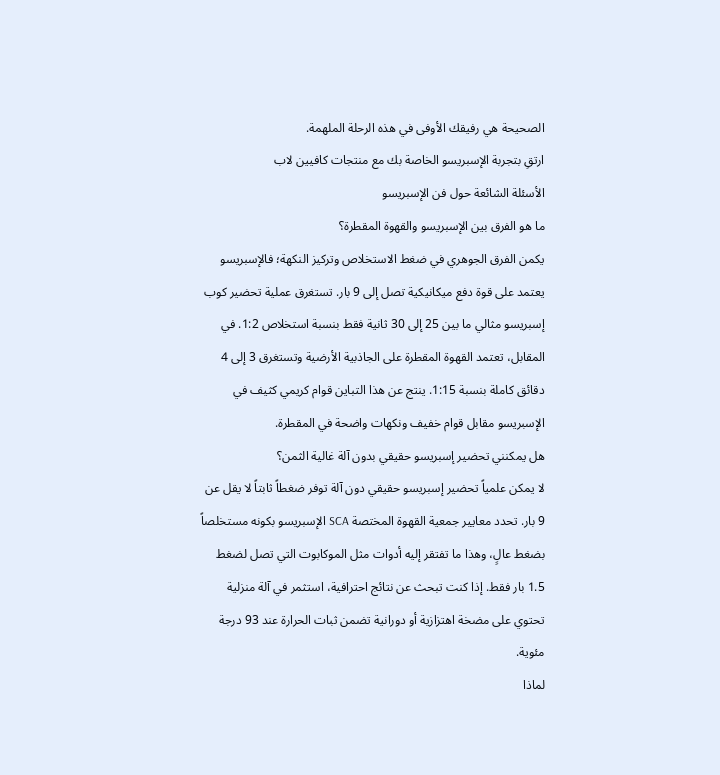الصحيحة هي رفيقك الأوفى في هذه الرحلة الملهمة.
ارتقِ بتجربة الإسبريسو الخاصة بك مع منتجات كافيين لاب
الأسئلة الشائعة حول فن الإسبريسو
ما هو الفرق بين الإسبريسو والقهوة المقطرة؟
يكمن الفرق الجوهري في ضغط الاستخلاص وتركيز النكهة؛ فالإسبريسو يعتمد على قوة دفع ميكانيكية تصل إلى 9 بار. تستغرق عملية تحضير كوب إسبريسو مثالي ما بين 25 إلى 30 ثانية فقط بنسبة استخلاص 1:2. في المقابل، تعتمد القهوة المقطرة على الجاذبية الأرضية وتستغرق 3 إلى 4 دقائق كاملة بنسبة 1:15. ينتج عن هذا التباين قوام كريمي كثيف في الإسبريسو مقابل قوام خفيف ونكهات واضحة في المقطرة.
هل يمكنني تحضير إسبريسو حقيقي بدون آلة غالية الثمن؟
لا يمكن علمياً تحضير إسبريسو حقيقي دون آلة توفر ضغطاً ثابتاً لا يقل عن 9 بار. تحدد معايير جمعية القهوة المختصة SCA الإسبريسو بكونه مستخلصاً بضغط عالٍ، وهذا ما تفتقر إليه أدوات مثل الموكابوت التي تصل لضغط 1.5 بار فقط. إذا كنت تبحث عن نتائج احترافية، استثمر في آلة منزلية تحتوي على مضخة اهتزازية أو دورانية تضمن ثبات الحرارة عند 93 درجة مئوية.
لماذا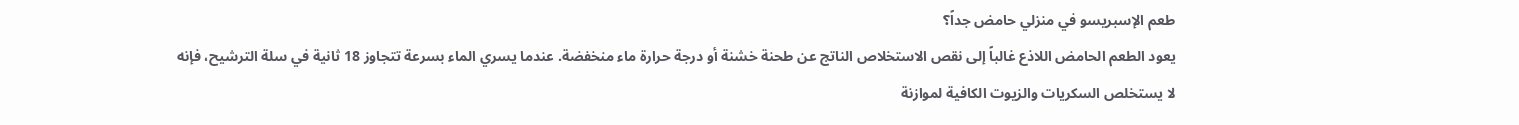طعم الإسبريسو في منزلي حامض جداً؟
يعود الطعم الحامض اللاذع غالباً إلى نقص الاستخلاص الناتج عن طحنة خشنة أو درجة حرارة ماء منخفضة. عندما يسري الماء بسرعة تتجاوز 18 ثانية في سلة الترشيح، فإنه لا يستخلص السكريات والزيوت الكافية لموازنة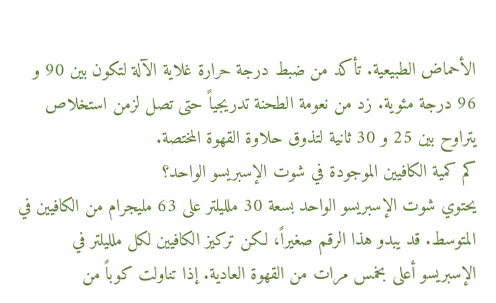الأحماض الطبيعية. تأكد من ضبط درجة حرارة غلاية الآلة لتكون بين 90 و 96 درجة مئوية. زد من نعومة الطحنة تدريجياً حتى تصل لزمن استخلاص يتراوح بين 25 و 30 ثانية لتذوق حلاوة القهوة المختصة.
كم كمية الكافيين الموجودة في شوت الإسبريسو الواحد؟
يحتوي شوت الإسبريسو الواحد بسعة 30 ملليلتر على 63 مليجرام من الكافيين في المتوسط. قد يبدو هذا الرقم صغيراً، لكن تركيز الكافيين لكل ملليلتر في الإسبريسو أعلى بخمس مرات من القهوة العادية. إذا تناولت كوباً من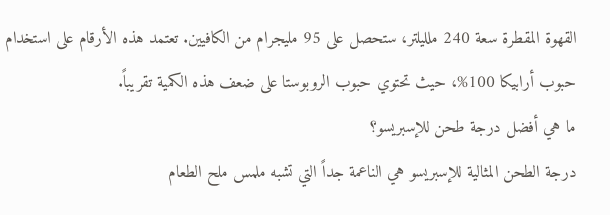القهوة المقطرة سعة 240 ملليلتر، ستحصل على 95 مليجرام من الكافيين. تعتمد هذه الأرقام على استخدام حبوب أرابيكا 100%، حيث تحتوي حبوب الروبوستا على ضعف هذه الكمية تقريباً.
ما هي أفضل درجة طحن للإسبريسو؟
درجة الطحن المثالية للإسبريسو هي الناعمة جداً التي تشبه ملمس ملح الطعام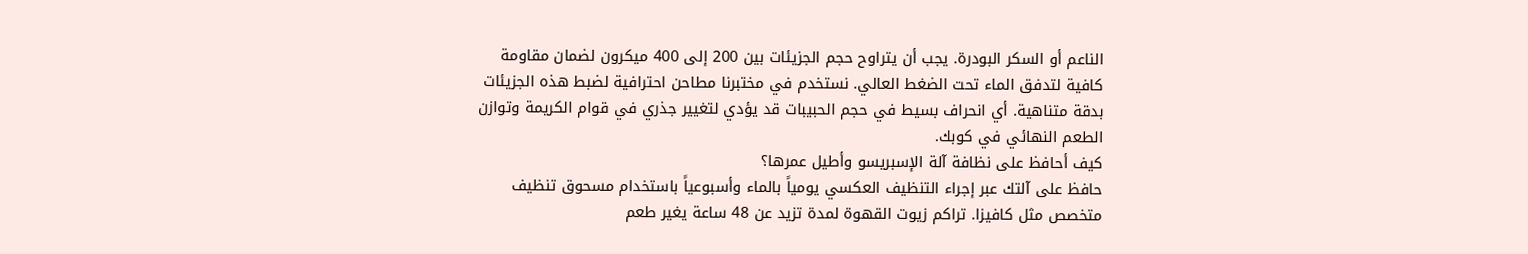الناعم أو السكر البودرة. يجب أن يتراوح حجم الجزيئات بين 200 إلى 400 ميكرون لضمان مقاومة كافية لتدفق الماء تحت الضغط العالي. نستخدم في مختبرنا مطاحن احترافية لضبط هذه الجزيئات بدقة متناهية. أي انحراف بسيط في حجم الحبيبات قد يؤدي لتغيير جذري في قوام الكريمة وتوازن الطعم النهائي في كوبك.
كيف أحافظ على نظافة آلة الإسبريسو وأطيل عمرها؟
حافظ على آلتك عبر إجراء التنظيف العكسي يومياً بالماء وأسبوعياً باستخدام مسحوق تنظيف متخصص مثل كافيزا. تراكم زيوت القهوة لمدة تزيد عن 48 ساعة يغير طعم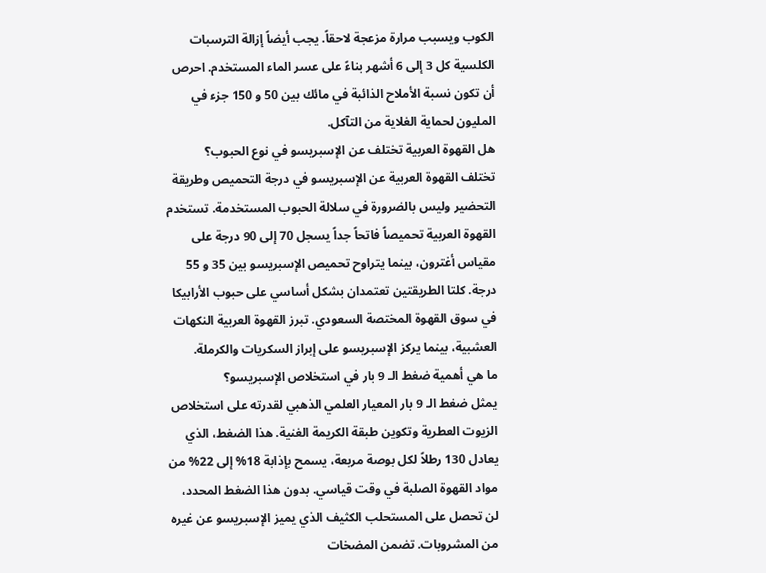الكوب ويسبب مرارة مزعجة لاحقاً. يجب أيضاً إزالة الترسبات الكلسية كل 3 إلى 6 أشهر بناءً على عسر الماء المستخدم. احرص أن تكون نسبة الأملاح الذائبة في مائك بين 50 و 150 جزء في المليون لحماية الغلاية من التآكل.
هل القهوة العربية تختلف عن الإسبريسو في نوع الحبوب؟
تختلف القهوة العربية عن الإسبريسو في درجة التحميص وطريقة التحضير وليس بالضرورة في سلالة الحبوب المستخدمة. تستخدم القهوة العربية تحميصاً فاتحاً جداً يسجل 70 إلى 90 درجة على مقياس أغترون، بينما يتراوح تحميص الإسبريسو بين 35 و 55 درجة. كلتا الطريقتين تعتمدان بشكل أساسي على حبوب الأرابيكا في سوق القهوة المختصة السعودي. تبرز القهوة العربية النكهات العشبية، بينما يركز الإسبريسو على إبراز السكريات والكرملة.
ما هي أهمية ضغط الـ 9 بار في استخلاص الإسبريسو؟
يمثل ضغط الـ 9 بار المعيار العلمي الذهبي لقدرته على استخلاص الزيوت العطرية وتكوين طبقة الكريمة الغنية. هذا الضغط، الذي يعادل 130 رطلاً لكل بوصة مربعة، يسمح بإذابة 18% إلى 22% من مواد القهوة الصلبة في وقت قياسي. بدون هذا الضغط المحدد، لن تحصل على المستحلب الكثيف الذي يميز الإسبريسو عن غيره من المشروبات. تضمن المضخات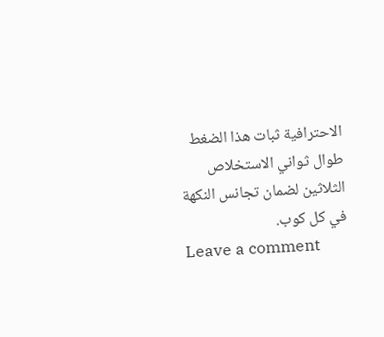الاحترافية ثبات هذا الضغط طوال ثواني الاستخلاص الثلاثين لضمان تجانس النكهة في كل كوب.
Leave a comment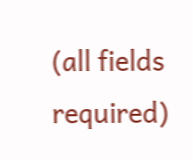(all fields required)